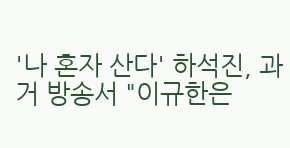'나 혼자 산다' 하석진, 과거 방송서 "이규한은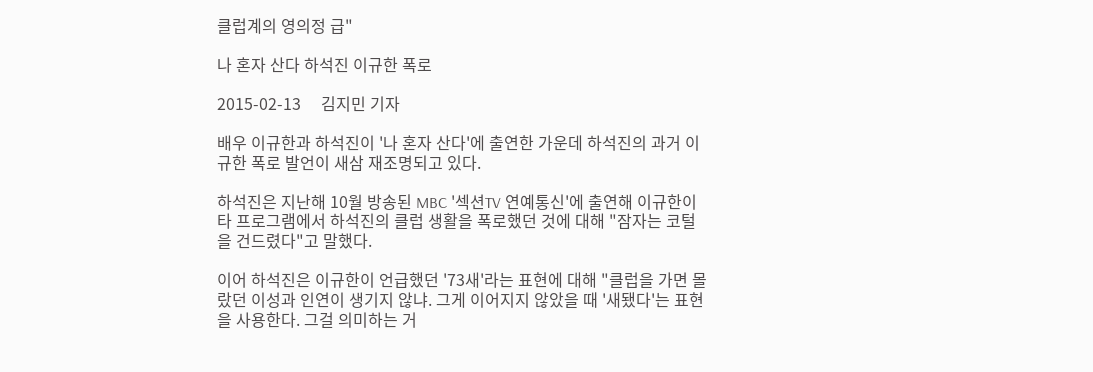클럽계의 영의정 급"

나 혼자 산다 하석진 이규한 폭로

2015-02-13     김지민 기자

배우 이규한과 하석진이 '나 혼자 산다'에 출연한 가운데 하석진의 과거 이규한 폭로 발언이 새삼 재조명되고 있다.

하석진은 지난해 10월 방송된 MBC '섹션TV 연예통신'에 출연해 이규한이 타 프로그램에서 하석진의 클럽 생활을 폭로했던 것에 대해 "잠자는 코털을 건드렸다"고 말했다.

이어 하석진은 이규한이 언급했던 '73새'라는 표현에 대해 "클럽을 가면 몰랐던 이성과 인연이 생기지 않냐. 그게 이어지지 않았을 때 '새됐다'는 표현을 사용한다. 그걸 의미하는 거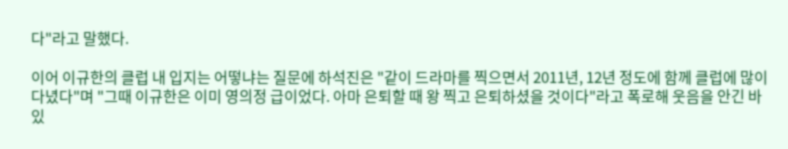다"라고 말했다.

이어 이규한의 클럽 내 입지는 어떻냐는 질문에 하석진은 "같이 드라마를 찍으면서 2011년, 12년 정도에 함께 클럽에 많이 다녔다"며 "그때 이규한은 이미 영의정 급이었다. 아마 은퇴할 때 왕 찍고 은퇴하셨을 것이다"라고 폭로해 웃음을 안긴 바 있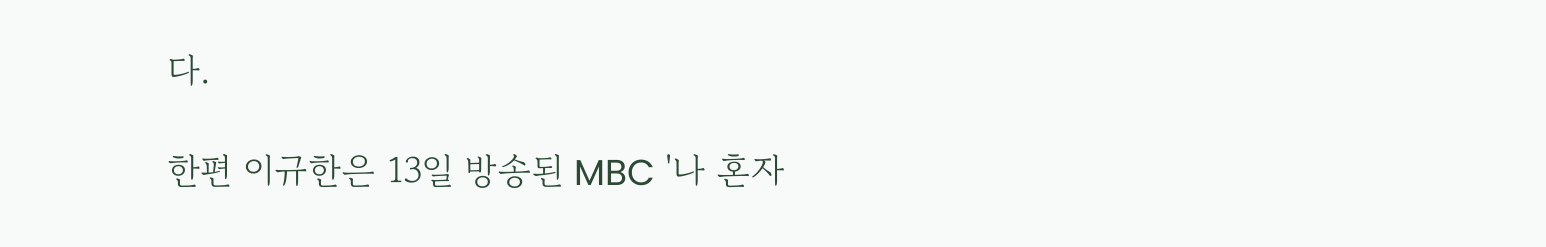다.

한편 이규한은 13일 방송된 MBC '나 혼자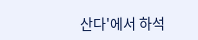산다'에서 하석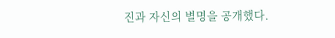진과 자신의 별명을 공개했다.